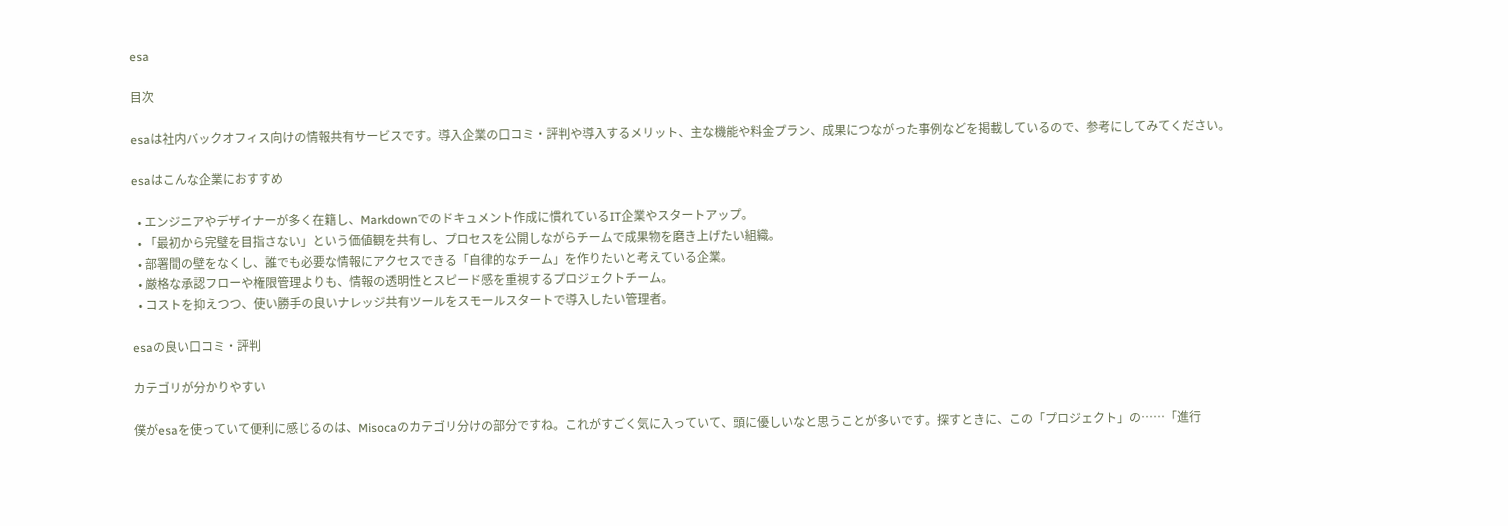esa

目次

esaは社内バックオフィス向けの情報共有サービスです。導入企業の口コミ・評判や導入するメリット、主な機能や料金プラン、成果につながった事例などを掲載しているので、参考にしてみてください。

esaはこんな企業におすすめ

  • エンジニアやデザイナーが多く在籍し、Markdownでのドキュメント作成に慣れているIT企業やスタートアップ。
  • 「最初から完璧を目指さない」という価値観を共有し、プロセスを公開しながらチームで成果物を磨き上げたい組織。
  • 部署間の壁をなくし、誰でも必要な情報にアクセスできる「自律的なチーム」を作りたいと考えている企業。
  • 厳格な承認フローや権限管理よりも、情報の透明性とスピード感を重視するプロジェクトチーム。
  • コストを抑えつつ、使い勝手の良いナレッジ共有ツールをスモールスタートで導入したい管理者。

esaの良い口コミ・評判

カテゴリが分かりやすい

僕がesaを使っていて便利に感じるのは、Misocaのカテゴリ分けの部分ですね。これがすごく気に入っていて、頭に優しいなと思うことが多いです。探すときに、この「プロジェクト」の……「進行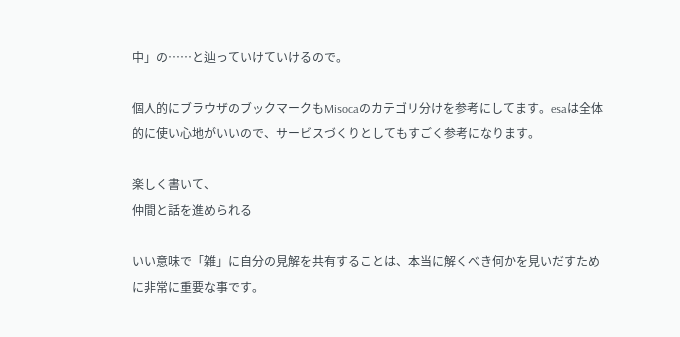中」の……と辿っていけていけるので。

個人的にブラウザのブックマークもMisocaのカテゴリ分けを参考にしてます。esaは全体的に使い心地がいいので、サービスづくりとしてもすごく参考になります。

楽しく書いて、
仲間と話を進められる

いい意味で「雑」に自分の見解を共有することは、本当に解くべき何かを見いだすために非常に重要な事です。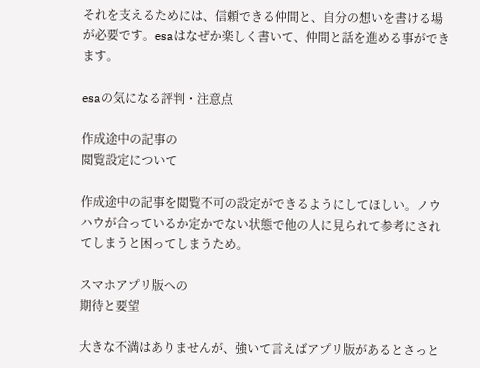それを支えるためには、信頼できる仲間と、自分の想いを書ける場が必要です。esaはなぜか楽しく書いて、仲間と話を進める事ができます。

esaの気になる評判・注意点

作成途中の記事の
閲覧設定について

作成途中の記事を閲覧不可の設定ができるようにしてほしい。ノウハウが合っているか定かでない状態で他の人に見られて参考にされてしまうと困ってしまうため。

スマホアプリ版への
期待と要望

大きな不満はありませんが、強いて言えばアプリ版があるとさっと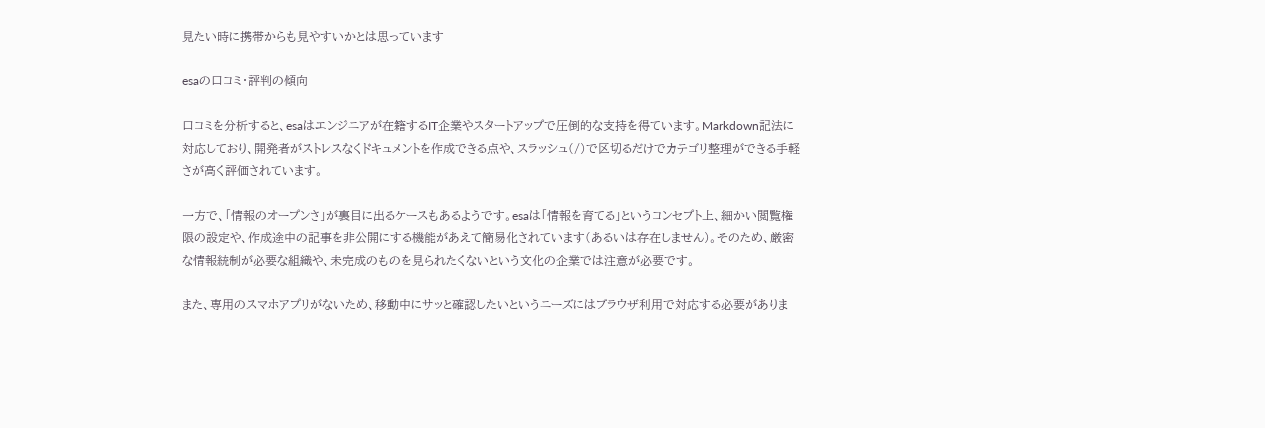見たい時に携帯からも見やすいかとは思っています

esaの口コミ・評判の傾向

口コミを分析すると、esaはエンジニアが在籍するIT企業やスタートアップで圧倒的な支持を得ています。Markdown記法に対応しており、開発者がストレスなくドキュメントを作成できる点や、スラッシュ(/)で区切るだけでカテゴリ整理ができる手軽さが高く評価されています。

一方で、「情報のオープンさ」が裏目に出るケースもあるようです。esaは「情報を育てる」というコンセプト上、細かい閲覧権限の設定や、作成途中の記事を非公開にする機能があえて簡易化されています(あるいは存在しません)。そのため、厳密な情報統制が必要な組織や、未完成のものを見られたくないという文化の企業では注意が必要です。

また、専用のスマホアプリがないため、移動中にサッと確認したいというニーズにはブラウザ利用で対応する必要がありま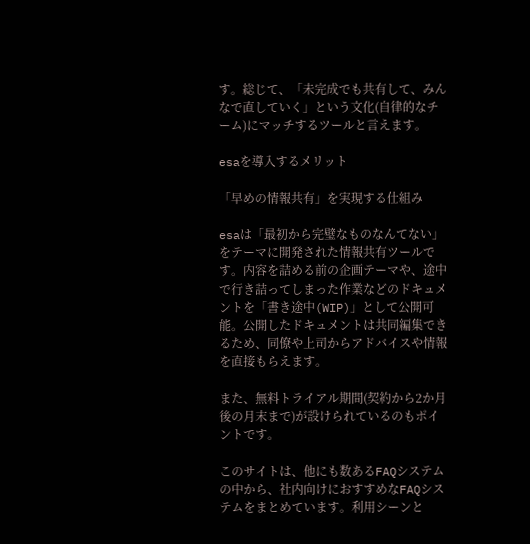す。総じて、「未完成でも共有して、みんなで直していく」という文化(自律的なチーム)にマッチするツールと言えます。

esaを導入するメリット

「早めの情報共有」を実現する仕組み

esaは「最初から完璧なものなんてない」をテーマに開発された情報共有ツールです。内容を詰める前の企画テーマや、途中で行き詰ってしまった作業などのドキュメントを「書き途中(WIP)」として公開可能。公開したドキュメントは共同編集できるため、同僚や上司からアドバイスや情報を直接もらえます。

また、無料トライアル期間(契約から2か月後の月末まで)が設けられているのもポイントです。

このサイトは、他にも数あるFAQシステムの中から、社内向けにおすすめなFAQシステムをまとめています。利用シーンと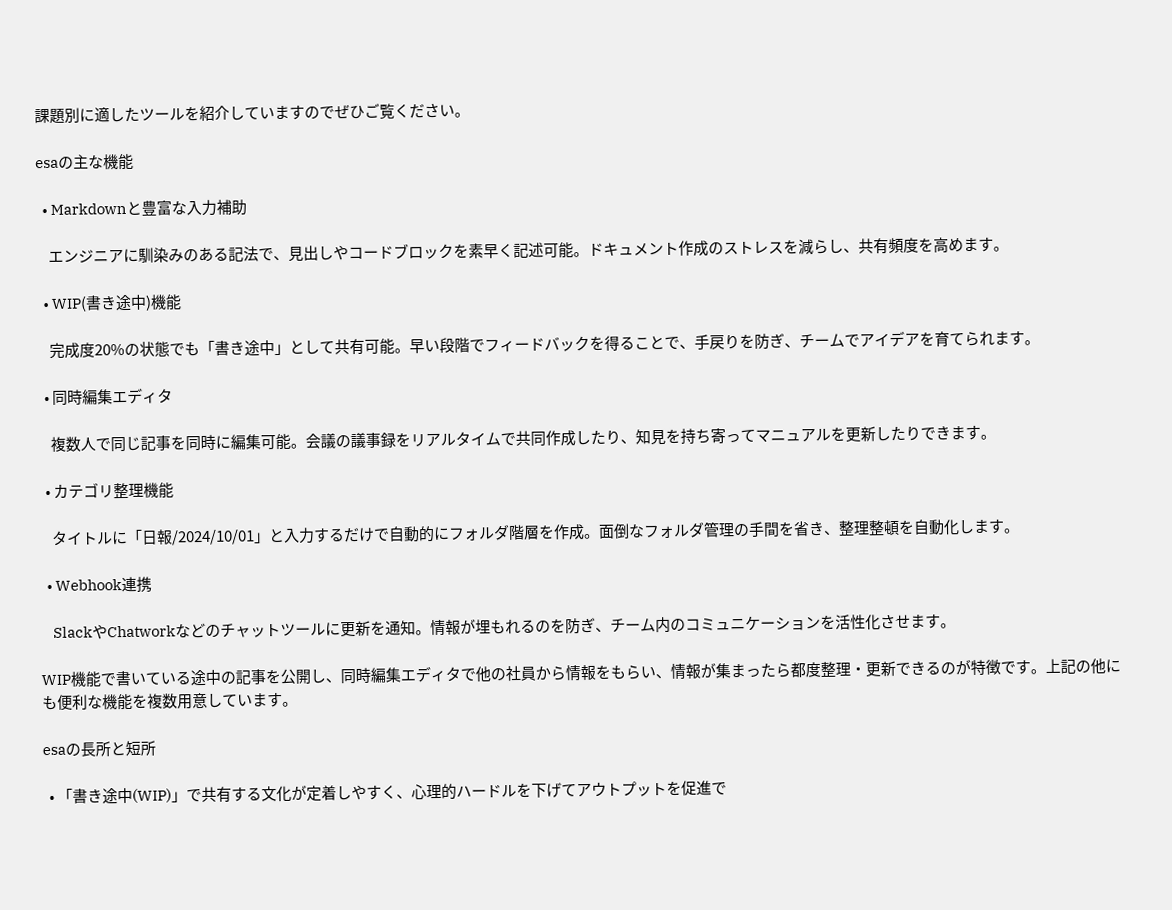課題別に適したツールを紹介していますのでぜひご覧ください。

esaの主な機能

  • Markdownと豊富な入力補助

    エンジニアに馴染みのある記法で、見出しやコードブロックを素早く記述可能。ドキュメント作成のストレスを減らし、共有頻度を高めます。

  • WIP(書き途中)機能

    完成度20%の状態でも「書き途中」として共有可能。早い段階でフィードバックを得ることで、手戻りを防ぎ、チームでアイデアを育てられます。

  • 同時編集エディタ

    複数人で同じ記事を同時に編集可能。会議の議事録をリアルタイムで共同作成したり、知見を持ち寄ってマニュアルを更新したりできます。

  • カテゴリ整理機能

    タイトルに「日報/2024/10/01」と入力するだけで自動的にフォルダ階層を作成。面倒なフォルダ管理の手間を省き、整理整頓を自動化します。

  • Webhook連携

    SlackやChatworkなどのチャットツールに更新を通知。情報が埋もれるのを防ぎ、チーム内のコミュニケーションを活性化させます。

WIP機能で書いている途中の記事を公開し、同時編集エディタで他の社員から情報をもらい、情報が集まったら都度整理・更新できるのが特徴です。上記の他にも便利な機能を複数用意しています。

esaの長所と短所

  • 「書き途中(WIP)」で共有する文化が定着しやすく、心理的ハードルを下げてアウトプットを促進で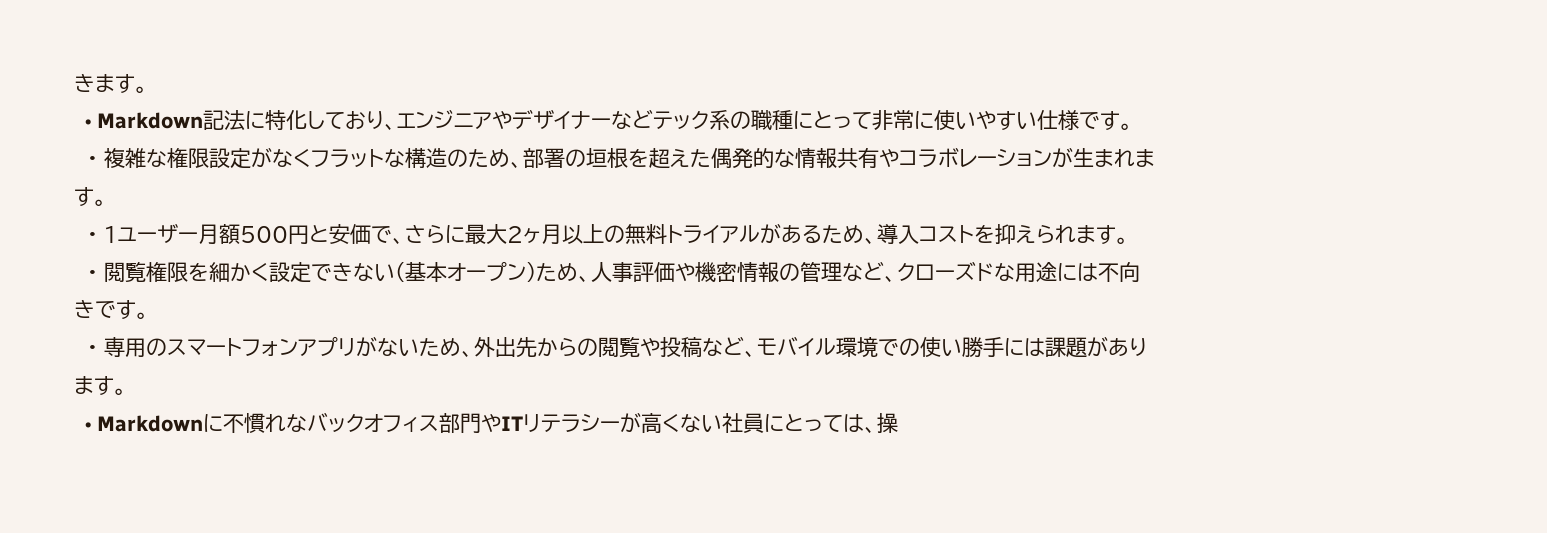きます。
  • Markdown記法に特化しており、エンジニアやデザイナーなどテック系の職種にとって非常に使いやすい仕様です。
  • 複雑な権限設定がなくフラットな構造のため、部署の垣根を超えた偶発的な情報共有やコラボレーションが生まれます。
  • 1ユーザー月額500円と安価で、さらに最大2ヶ月以上の無料トライアルがあるため、導入コストを抑えられます。
  • 閲覧権限を細かく設定できない(基本オープン)ため、人事評価や機密情報の管理など、クローズドな用途には不向きです。
  • 専用のスマートフォンアプリがないため、外出先からの閲覧や投稿など、モバイル環境での使い勝手には課題があります。
  • Markdownに不慣れなバックオフィス部門やITリテラシーが高くない社員にとっては、操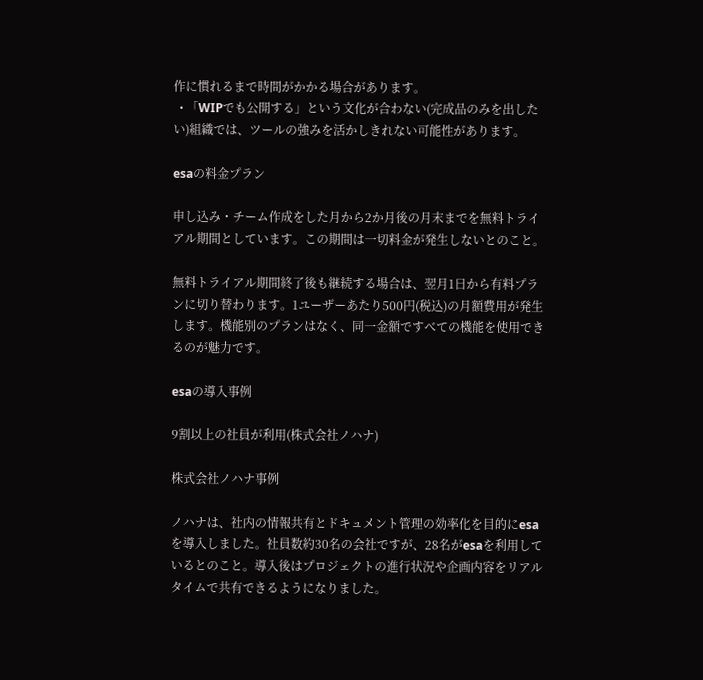作に慣れるまで時間がかかる場合があります。
  • 「WIPでも公開する」という文化が合わない(完成品のみを出したい)組織では、ツールの強みを活かしきれない可能性があります。

esaの料金プラン

申し込み・チーム作成をした月から2か月後の月末までを無料トライアル期間としています。この期間は一切料金が発生しないとのこと。

無料トライアル期間終了後も継続する場合は、翌月1日から有料プランに切り替わります。1ユーザーあたり500円(税込)の月額費用が発生します。機能別のプランはなく、同一金額ですべての機能を使用できるのが魅力です。

esaの導入事例

9割以上の社員が利用(株式会社ノハナ)

株式会社ノハナ事例

ノハナは、社内の情報共有とドキュメント管理の効率化を目的にesaを導入しました。社員数約30名の会社ですが、28名がesaを利用しているとのこと。導入後はプロジェクトの進行状況や企画内容をリアルタイムで共有できるようになりました。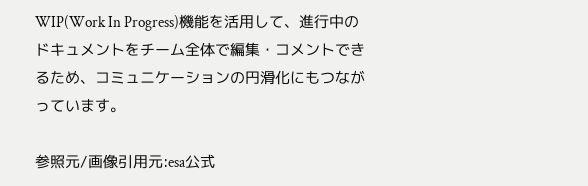WIP(Work In Progress)機能を活用して、進行中のドキュメントをチーム全体で編集・コメントできるため、コミュニケーションの円滑化にもつながっています。

参照元/画像引用元:esa公式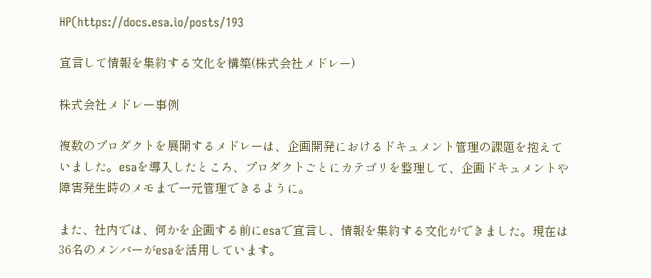HP(https://docs.esa.io/posts/193

宣言して情報を集約する文化を構築(株式会社メドレー)

株式会社メドレー事例

複数のプロダクトを展開するメドレーは、企画開発におけるドキュメント管理の課題を抱えていました。esaを導入したところ、プロダクトごとにカテゴリを整理して、企画ドキュメントや障害発生時のメモまで一元管理できるように。

また、社内では、何かを企画する前にesaで宣言し、情報を集約する文化ができました。現在は36名のメンバーがesaを活用しています。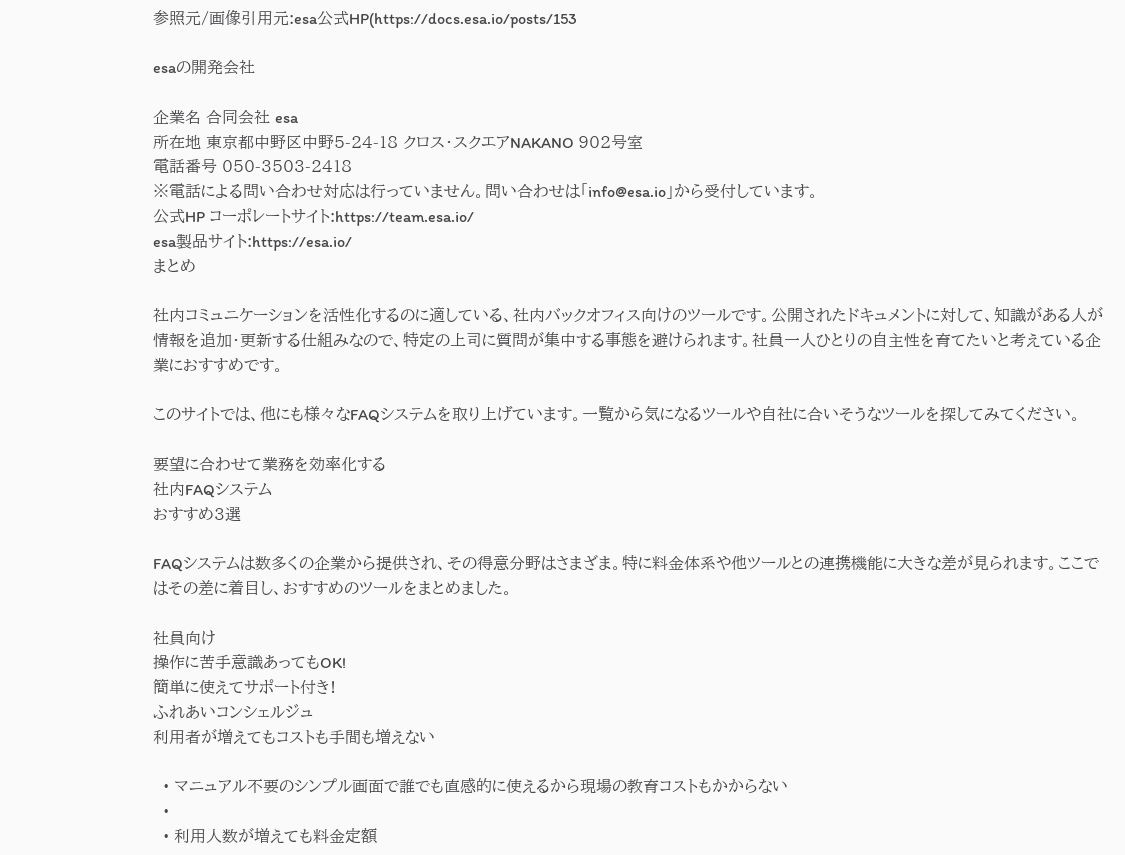参照元/画像引用元:esa公式HP(https://docs.esa.io/posts/153

esaの開発会社

企業名 合同会社 esa
所在地 東京都中野区中野5-24-18 クロス・スクエアNAKANO 902号室
電話番号 050-3503-2418
※電話による問い合わせ対応は行っていません。問い合わせは「info@esa.io」から受付しています。
公式HP コーポレートサイト:https://team.esa.io/
esa製品サイト:https://esa.io/
まとめ

社内コミュニケーションを活性化するのに適している、社内バックオフィス向けのツールです。公開されたドキュメントに対して、知識がある人が情報を追加・更新する仕組みなので、特定の上司に質問が集中する事態を避けられます。社員一人ひとりの自主性を育てたいと考えている企業におすすめです。

このサイトでは、他にも様々なFAQシステムを取り上げています。一覧から気になるツールや自社に合いそうなツールを探してみてください。

要望に合わせて業務を効率化する
社内FAQシステム
おすすめ3選

FAQシステムは数多くの企業から提供され、その得意分野はさまざま。特に料金体系や他ツールとの連携機能に大きな差が見られます。ここではその差に着目し、おすすめのツールをまとめました。

社員向け
操作に苦手意識あってもOK!
簡単に使えてサポート付き!
ふれあいコンシェルジュ
利用者が増えてもコストも手間も増えない

  • マニュアル不要のシンプル画面で誰でも直感的に使えるから現場の教育コストもかからない
  •
  • 利用人数が増えても料金定額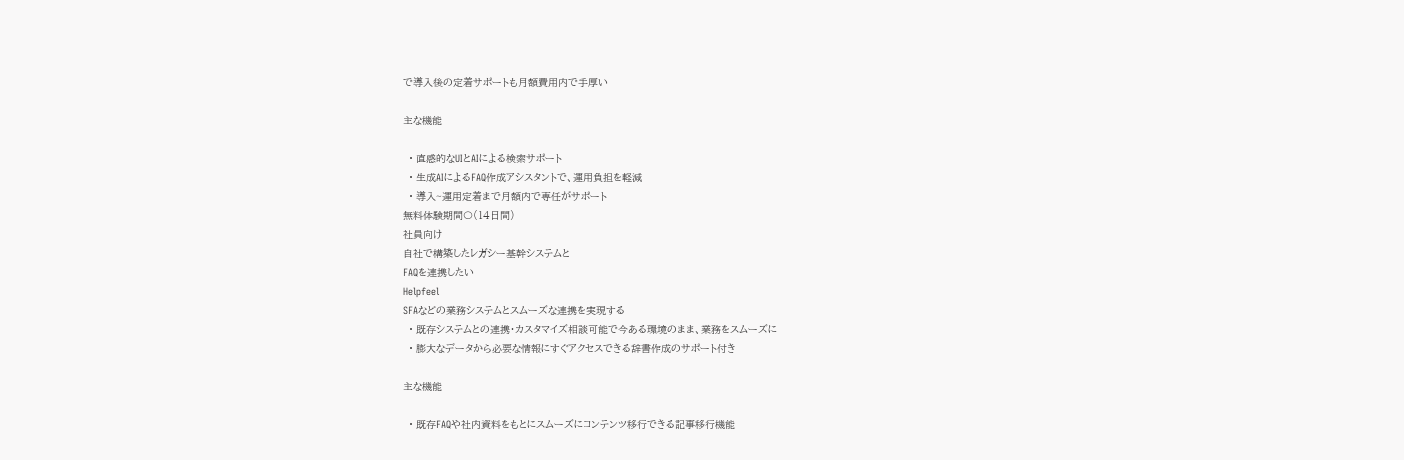で導入後の定着サポートも月額費用内で手厚い

主な機能

  • 直感的なUIとAIによる検索サポート
  • 生成AIによるFAQ作成アシスタントで、運用負担を軽減
  • 導入~運用定着まで月額内で専任がサポート
無料体験期間〇(14日間)
社員向け
自社で構築したレガシー基幹システムと
FAQを連携したい
Helpfeel
SFAなどの業務システムとスムーズな連携を実現する
  • 既存システムとの連携・カスタマイズ相談可能で今ある環境のまま、業務をスムーズに
  • 膨大なデータから必要な情報にすぐアクセスできる辞書作成のサポート付き

主な機能

  • 既存FAQや社内資料をもとにスムーズにコンテンツ移行できる記事移行機能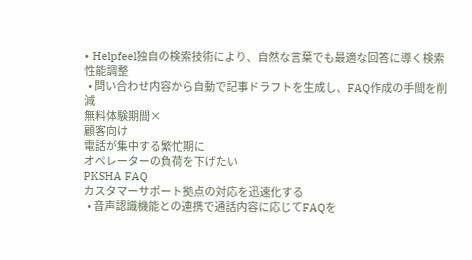• Helpfeel独自の検索技術により、自然な言葉でも最適な回答に導く検索性能調整
  • 問い合わせ内容から自動で記事ドラフトを生成し、FAQ作成の手間を削減
無料体験期間×
顧客向け
電話が集中する繁忙期に
オペレーターの負荷を下げたい
PKSHA FAQ
カスタマーサポート拠点の対応を迅速化する
  • 音声認識機能との連携で通話内容に応じてFAQを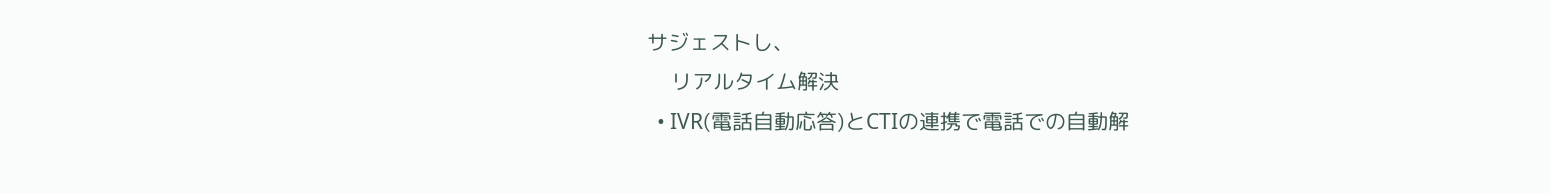サジェストし、
    リアルタイム解決
  • IVR(電話自動応答)とCTIの連携で電話での自動解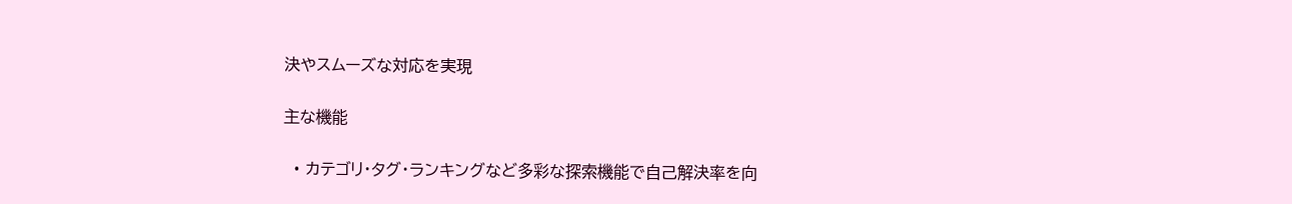決やスムーズな対応を実現

主な機能

  • カテゴリ・タグ・ランキングなど多彩な探索機能で自己解決率を向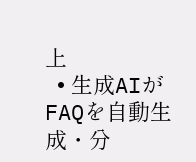上
  • 生成AIがFAQを自動生成・分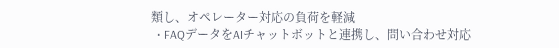類し、オペレーター対応の負荷を軽減
  • FAQデータをAIチャットボットと連携し、問い合わせ対応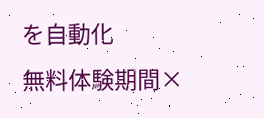を自動化
無料体験期間×